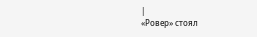|
«Ровер» стоял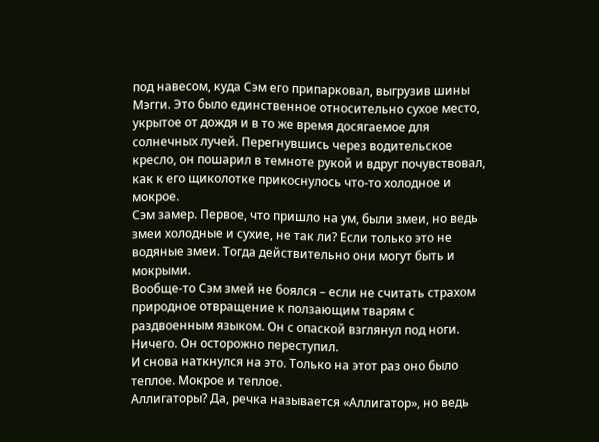под навесом, куда Сэм его припарковал, выгрузив шины Мэгги. Это было единственное относительно сухое место, укрытое от дождя и в то же время досягаемое для солнечных лучей. Перегнувшись через водительское кресло, он пошарил в темноте рукой и вдруг почувствовал, как к его щиколотке прикоснулось что-то холодное и мокрое.
Сэм замер. Первое, что пришло на ум, были змеи, но ведь змеи холодные и сухие, не так ли? Если только это не водяные змеи. Тогда действительно они могут быть и мокрыми.
Вообще-то Сэм змей не боялся – если не считать страхом природное отвращение к ползающим тварям с раздвоенным языком. Он с опаской взглянул под ноги. Ничего. Он осторожно переступил.
И снова наткнулся на это. Только на этот раз оно было теплое. Мокрое и теплое.
Аллигаторы? Да, речка называется «Аллигатор», но ведь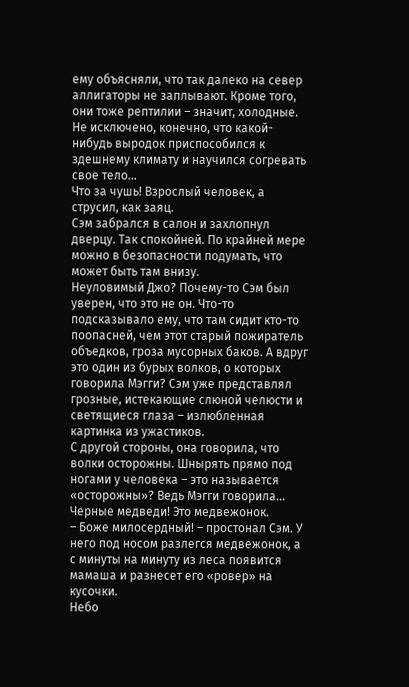ему объясняли, что так далеко на север аллигаторы не заплывают. Кроме того, они тоже рептилии – значит, холодные. Не исключено, конечно, что какой-нибудь выродок приспособился к здешнему климату и научился согревать свое тело…
Что за чушь! Взрослый человек, а струсил, как заяц.
Сэм забрался в салон и захлопнул дверцу. Так спокойней. По крайней мере можно в безопасности подумать, что может быть там внизу.
Неуловимый Джо? Почему-то Сэм был уверен, что это не он. Что-то подсказывало ему, что там сидит кто-то поопасней, чем этот старый пожиратель объедков, гроза мусорных баков. А вдруг это один из бурых волков, о которых говорила Мэгги? Сэм уже представлял грозные, истекающие слюной челюсти и светящиеся глаза – излюбленная картинка из ужастиков.
С другой стороны, она говорила, что волки осторожны. Шнырять прямо под ногами у человека – это называется «осторожны»? Ведь Мэгги говорила…
Черные медведи! Это медвежонок.
– Боже милосердный! – простонал Сэм. У него под носом разлегся медвежонок, а с минуты на минуту из леса появится мамаша и разнесет его «ровер» на кусочки.
Небо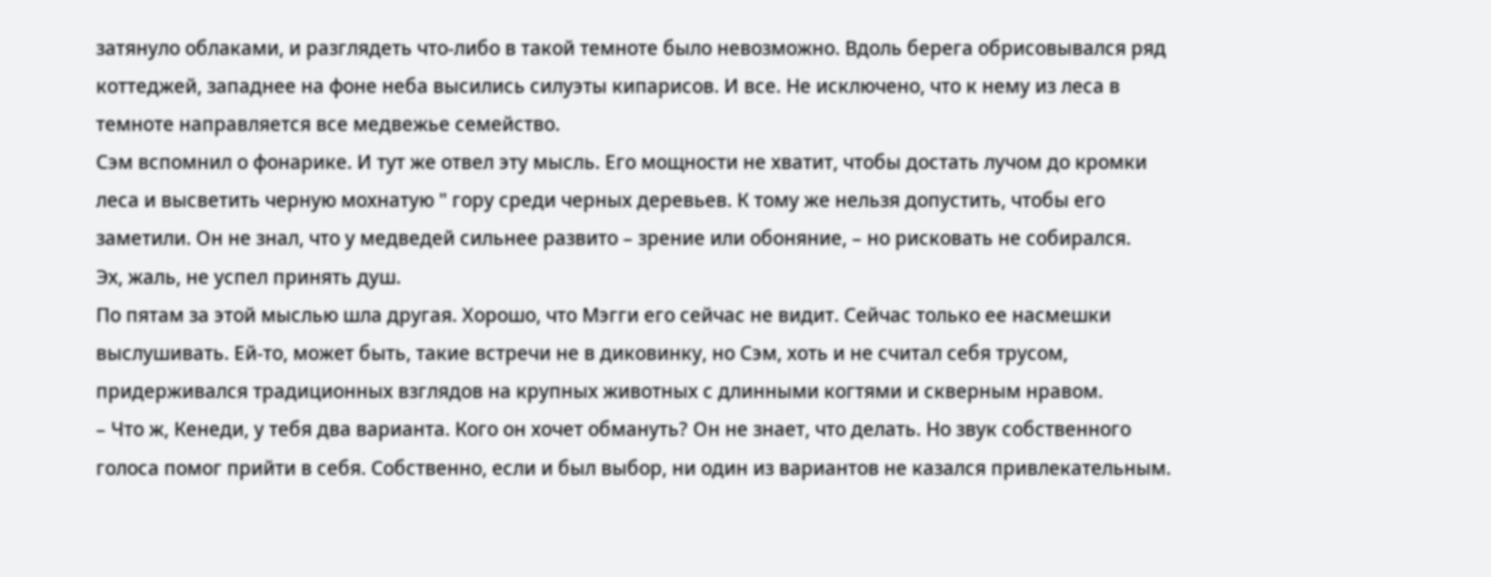затянуло облаками, и разглядеть что-либо в такой темноте было невозможно. Вдоль берега обрисовывался ряд коттеджей, западнее на фоне неба высились силуэты кипарисов. И все. Не исключено, что к нему из леса в темноте направляется все медвежье семейство.
Сэм вспомнил о фонарике. И тут же отвел эту мысль. Его мощности не хватит, чтобы достать лучом до кромки леса и высветить черную мохнатую " гору среди черных деревьев. К тому же нельзя допустить, чтобы его заметили. Он не знал, что у медведей сильнее развито – зрение или обоняние, – но рисковать не собирался.
Эх, жаль, не успел принять душ.
По пятам за этой мыслью шла другая. Хорошо, что Мэгги его сейчас не видит. Сейчас только ее насмешки выслушивать. Ей-то, может быть, такие встречи не в диковинку, но Сэм, хоть и не считал себя трусом, придерживался традиционных взглядов на крупных животных с длинными когтями и скверным нравом.
– Что ж, Кенеди, у тебя два варианта. Кого он хочет обмануть? Он не знает, что делать. Но звук собственного голоса помог прийти в себя. Собственно, если и был выбор, ни один из вариантов не казался привлекательным.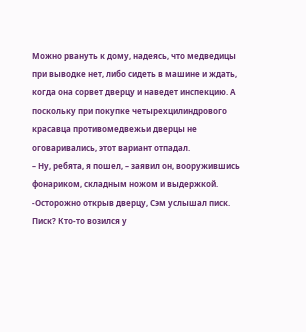Можно рвануть к дому, надеясь, что медведицы при выводке нет, либо сидеть в машине и ждать, когда она сорвет дверцу и наведет инспекцию. А поскольку при покупке четырехцилиндрового красавца противомедвежьи дверцы не оговаривались, этот вариант отпадал.
– Ну, ребята, я пошел, – заявил он, вооружившись фонариком, складным ножом и выдержкой. -Осторожно открыв дверцу, Сэм услышал писк. Писк? Кто-то возился у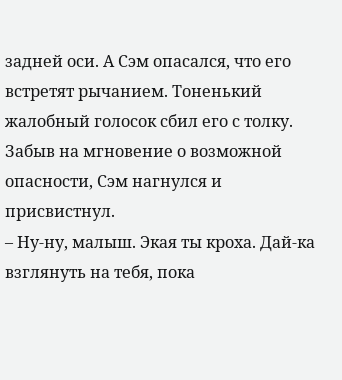задней оси. А Сэм опасался, что его встретят рычанием. Тоненький жалобный голосок сбил его с толку. Забыв на мгновение о возможной опасности, Сэм нагнулся и присвистнул.
– Ну-ну, малыш. Экая ты кроха. Дай-ка взглянуть на тебя, пока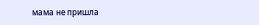мама не пришла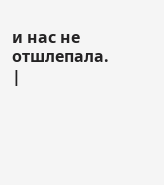и нас не отшлепала. |